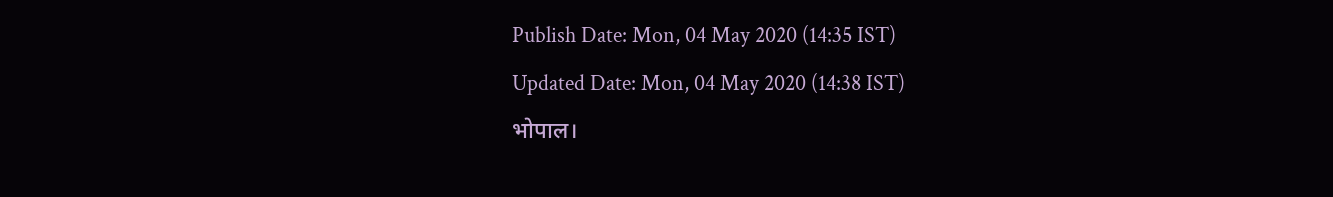Publish Date: Mon, 04 May 2020 (14:35 IST)
Updated Date: Mon, 04 May 2020 (14:38 IST)
भोपाल।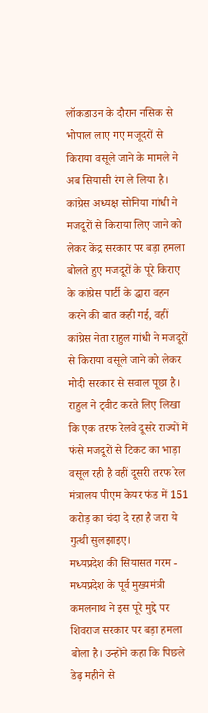लॉकडाउन के दौरान नसिक से भोपाल लाए गए मजूदरों से किराया वसूले जाने के मामले ने अब सियासी रंग ले लिया है। कांग्रेस अध्यक्ष सोनिया गांधी ने मजदूरों से किराया लिए जाने को लेकर केंद्र सरकार पर बड़ा हमला बोलते हुए मजदूरों के पूरे किराए के कांग्रेस पार्टी के द्धारा वहन करने की बात कही गई, वहीं कांग्रेस नेता राहुल गांधी ने मजदूरों से किराया वसूले जाने को लेकर मोदी सरकार से सवाल पूछा है।
राहुल ने ट्वीट करते लिए लिखा कि एक तरफ रेलवे दूसरे राज्यों में फंसे मजदूरों से टिकट का भाड़ा वसूल रही है वहीं दूसरी तरफ रेल मंत्रालय पीएम केयर फंड में 151 करोड़ का चंदा दे रहा है जरा ये गुत्थी सुलझाइए।
मध्यप्रदेश की सियासत गरम - मध्यप्रदेश के पूर्व मुख्यमंत्री कमलनाथ ने इस पूरे मुद्दे पर शिवराज सरकार पर बड़ा हमला बोला है। उन्होंने कहा कि पिछले डेढ़ महीने से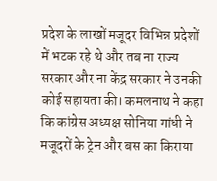प्रदेश के लाखों मजूदर विभिन्न प्रदेशों में भटक रहे थे और तब ना राज्य सरकार और ना केंद्र सरकार ने उनकी कोई सहायता की। कमलनाथ ने कहा कि कांग्रेस अध्यक्ष सोनिया गांधी ने मजूदरों के ट्रेन और बस का किराया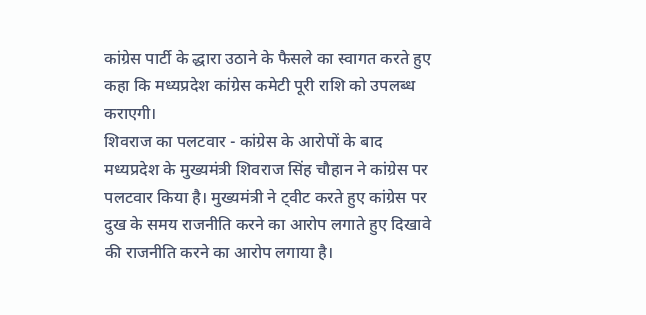कांग्रेस पार्टी के द्धारा उठाने के फैसले का स्वागत करते हुए कहा कि मध्यप्रदेश कांग्रेस कमेटी पूरी राशि को उपलब्ध कराएगी।
शिवराज का पलटवार - कांग्रेस के आरोपों के बाद मध्यप्रदेश के मुख्यमंत्री शिवराज सिंह चौहान ने कांग्रेस पर पलटवार किया है। मुख्यमंत्री ने ट्वीट करते हुए कांग्रेस पर दुख के समय राजनीति करने का आरोप लगाते हुए दिखावे की राजनीति करने का आरोप लगाया है।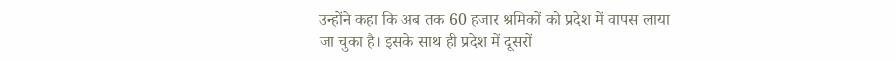उन्होंने कहा कि अब तक 60 हजार श्रमिकों को प्रदेश में वापस लाया जा चुका है। इसके साथ ही प्रदेश में दूसरों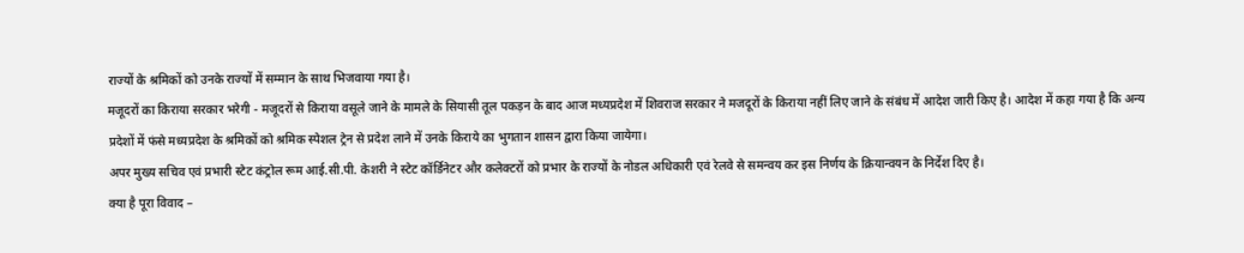राज्यों के श्रमिकों को उनके राज्यों में सम्मान के साथ भिजवाया गया है।
मजूदरों का किराया सरकार भरेगी - मजूदरों से किराया वसूले जाने के मामले के सियासी तूल पकड़न के बाद आज मध्यप्रदेश में शिवराज सरकार ने मजदूरों के किराया नहीं लिए जाने के संबंध में आदेश जारी किए है। आदेश में कहा गया है कि अन्य प्रदेशों में फंसे मध्यप्रदेश के श्रमिकों को श्रमिक स्पेशल ट्रेन से प्रदेश लाने में उनके किराये का भुगतान शासन द्वारा किया जायेगा।
अपर मुख्य सचिव एवं प्रभारी स्टेट कंट्रोल रूम आई.सी.पी. केशरी ने स्टेट कॉर्डिनेटर और कलेक्टरों को प्रभार के राज्यों के नोडल अधिकारी एवं रेलवे से समन्वय कर इस निर्णय के क्रियान्वयन के निर्देश दिए है।
क्या है पूरा विवाद –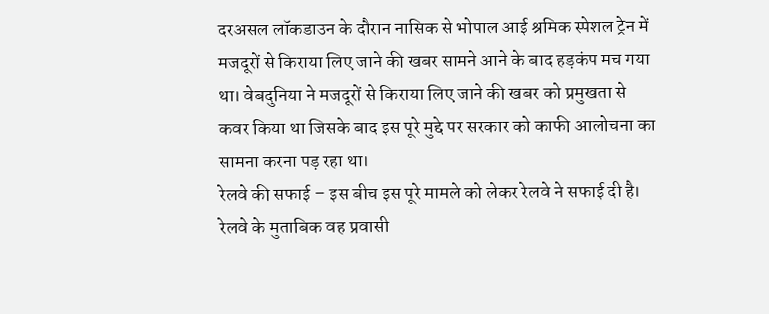दरअसल लॉकडाउन के दौरान नासिक से भोपाल आई श्रमिक स्पेशल ट्रेन में मजदूरों से किराया लिए जाने की खबर सामने आने के बाद हड़कंप मच गया था। वेबदुनिया ने मजदूरों से किराया लिए जाने की खबर को प्रमुखता से कवर किया था जिसके बाद इस पूरे मुद्दे पर सरकार को काफी आलोचना का सामना करना पड़ रहा था।
रेलवे की सफाई – इस बीच इस पूरे मामले को लेकर रेलवे ने सफाई दी है। रेलवे के मुताबिक वह प्रवासी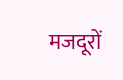मजदूरों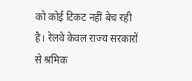को कोई टिकट नहीं बेच रही है। रेलवे केवल राज्य सरकारों से श्रमिक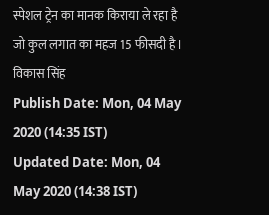स्पेशल ट्रेन का मानक किराया ले रहा है जो कुल लगात का महज 15 फीसदी है।
विकास सिंह
Publish Date: Mon, 04 May 2020 (14:35 IST)
Updated Date: Mon, 04 May 2020 (14:38 IST)